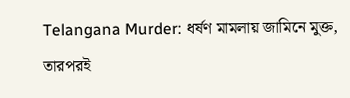Telangana Murder: ধর্ষণ মামলায় জামিনে মুক্ত, তারপরই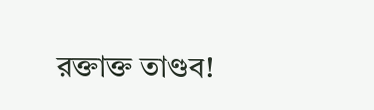রক্তাক্ত তাণ্ডব!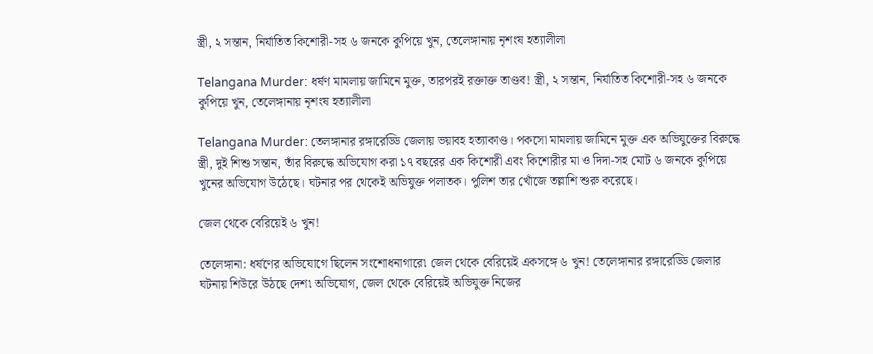স্ত্রী, ২ সন্তান, নির্যাতিত কিশোরী-সহ ৬ জনকে কুপিয়ে খুন, তেলেঙ্গানায় নৃশংষ হত্যালীলা

Telangana Murder: ধর্ষণ মামলায় জামিনে মুক্ত, তারপরই রক্তাক্ত তাণ্ডব! স্ত্রী, ২ সন্তান, নির্যাতিত কিশোরী-সহ ৬ জনকে কুপিয়ে খুন, তেলেঙ্গানায় নৃশংষ হত্যালীলা

Telangana Murder: তেলঙ্গানার রঙ্গারেড্ডি জেলায় ভয়াবহ হত্যাকাণ্ড। পকসো মামলায় জামিনে মুক্ত এক অভিযুক্তের বিরুদ্ধে স্ত্রী, দুই শিশু সন্তান, তাঁর বিরুদ্ধে অভিযোগ করা ১৭ বছরের এক কিশোরী এবং কিশোরীর মা ও দিদা-সহ মোট ৬ জনকে কুপিয়ে খুনের অভিযোগ উঠেছে। ঘটনার পর থেকেই অভিযুক্ত পলাতক। পুলিশ তার খোঁজে তল্লাশি শুরু করেছে।

জেল থেকে বেরিয়েই ৬ খুন!

তেলেঙ্গানা: ধর্ষণের অভিযোগে ছিলেন সংশোধনাগারে৷ জেল থেকে বেরিয়েই একসঙ্গে ৬ খুন! তেলেঙ্গানার রঙ্গারেড্ডি জেলার ঘটনায় শিউরে উঠছে দেশ৷ অভিযোগ, জেল থেকে বেরিয়েই অভিযুক্ত নিজের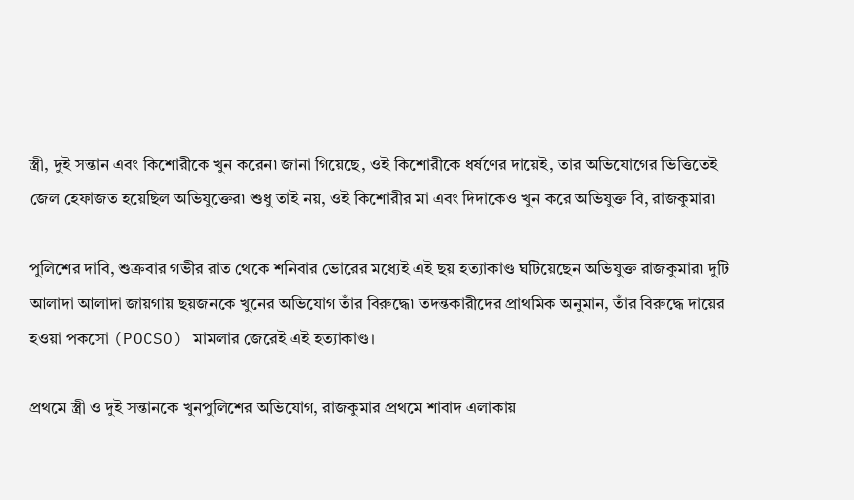স্ত্রী, দুই সন্তান এবং কিশোরীকে খুন করেন৷ জানা গিয়েছে, ওই কিশোরীকে ধর্ষণের দায়েই, তার অভিযোগের ভিত্তিতেই জেল হেফাজত হয়েছিল অভিযুক্তের৷ শুধু তাই নয়, ওই কিশোরীর মা এবং দিদাকেও খুন করে অভিযুক্ত বি, রাজকুমার৷

পুলিশের দাবি, শুক্রবার গভীর রাত থেকে শনিবার ভোরের মধ্যেই এই ছয় হত্যাকাণ্ড ঘটিয়েছেন অভিযুক্ত রাজকুমার৷ দুটি আলাদা আলাদা জায়গায় ছয়জনকে খুনের অভিযোগ তাঁর বিরুদ্ধে৷ তদন্তকারীদের প্রাথমিক অনুমান, তাঁর বিরুদ্ধে দায়ের হওয়া পকসো (POCSO) মামলার জেরেই এই হত্যাকাণ্ড।

প্রথমে স্ত্রী ও দুই সন্তানকে খুনপুলিশের অভিযোগ, রাজকুমার প্রথমে শাবাদ এলাকায়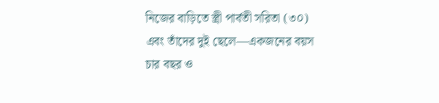নিজের বাড়িতে স্ত্রী পার্বতী সরিতা (৩০) এবং তাঁদের দুই ছেলে—একজনের বয়স চার বছর ও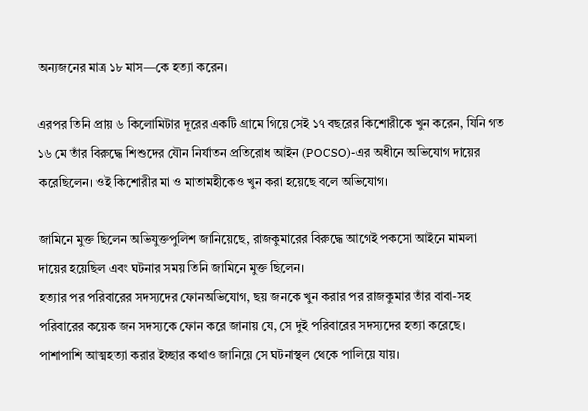অন্যজনের মাত্র ১৮ মাস—কে হত্যা করেন।

এরপর তিনি প্রায় ৬ কিলোমিটার দূরের একটি গ্রামে গিয়ে সেই ১৭ বছরের কিশোরীকে খুন করেন, যিনি গত ১৬ মে তাঁর বিরুদ্ধে শিশুদের যৌন নির্যাতন প্রতিরোধ আইন (POCSO)-এর অধীনে অভিযোগ দায়ের করেছিলেন। ওই কিশোরীর মা ও মাতামহীকেও খুন করা হয়েছে বলে অভিযোগ।

জামিনে মুক্ত ছিলেন অভিযুক্তপুলিশ জানিয়েছে, রাজকুমারের বিরুদ্ধে আগেই পকসো আইনে মামলা দায়ের হয়েছিল এবং ঘটনার সময় তিনি জামিনে মুক্ত ছিলেন।
হত্যার পর পরিবারের সদস্যদের ফোনঅভিযোগ, ছয় জনকে খুন করার পর রাজকুমার তাঁর বাবা-সহ পরিবারের কয়েক জন সদস্যকে ফোন করে জানায় যে, সে দুই পরিবারের সদস্যদের হত্যা করেছে। পাশাপাশি আত্মহত্যা করার ইচ্ছার কথাও জানিয়ে সে ঘটনাস্থল থেকে পালিয়ে যায়।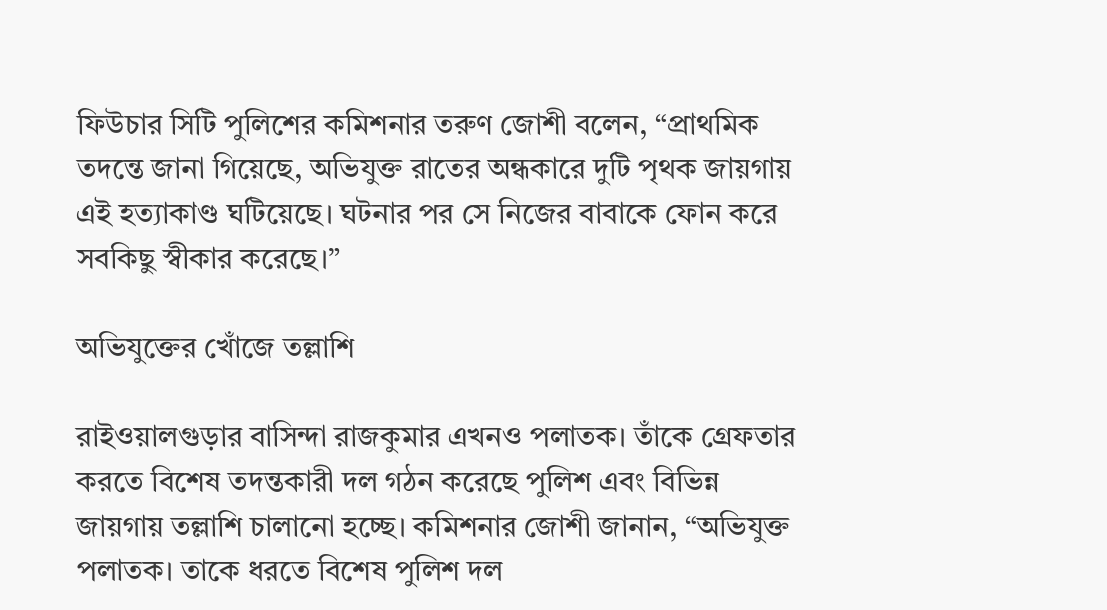ফিউচার সিটি পুলিশের কমিশনার তরুণ জোশী বলেন, “প্রাথমিক তদন্তে জানা গিয়েছে, অভিযুক্ত রাতের অন্ধকারে দুটি পৃথক জায়গায় এই হত্যাকাণ্ড ঘটিয়েছে। ঘটনার পর সে নিজের বাবাকে ফোন করে সবকিছু স্বীকার করেছে।”

অভিযুক্তের খোঁজে তল্লাশি

রাইওয়ালগুড়ার বাসিন্দা রাজকুমার এখনও পলাতক। তাঁকে গ্রেফতার করতে বিশেষ তদন্তকারী দল গঠন করেছে পুলিশ এবং বিভিন্ন জায়গায় তল্লাশি চালানো হচ্ছে। কমিশনার জোশী জানান, “অভিযুক্ত পলাতক। তাকে ধরতে বিশেষ পুলিশ দল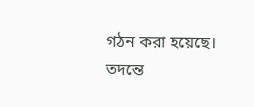গঠন করা হয়েছে। তদন্তে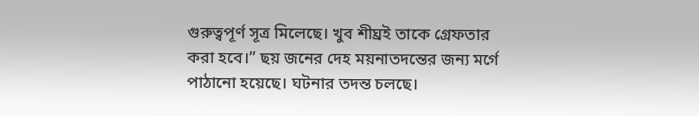গুরুত্বপূর্ণ সূত্র মিলেছে। খুব শীঘ্রই তাকে গ্রেফতার করা হবে।” ছয় জনের দেহ ময়নাতদন্তের জন্য মর্গে পাঠানো হয়েছে। ঘটনার তদন্ত চলছে।